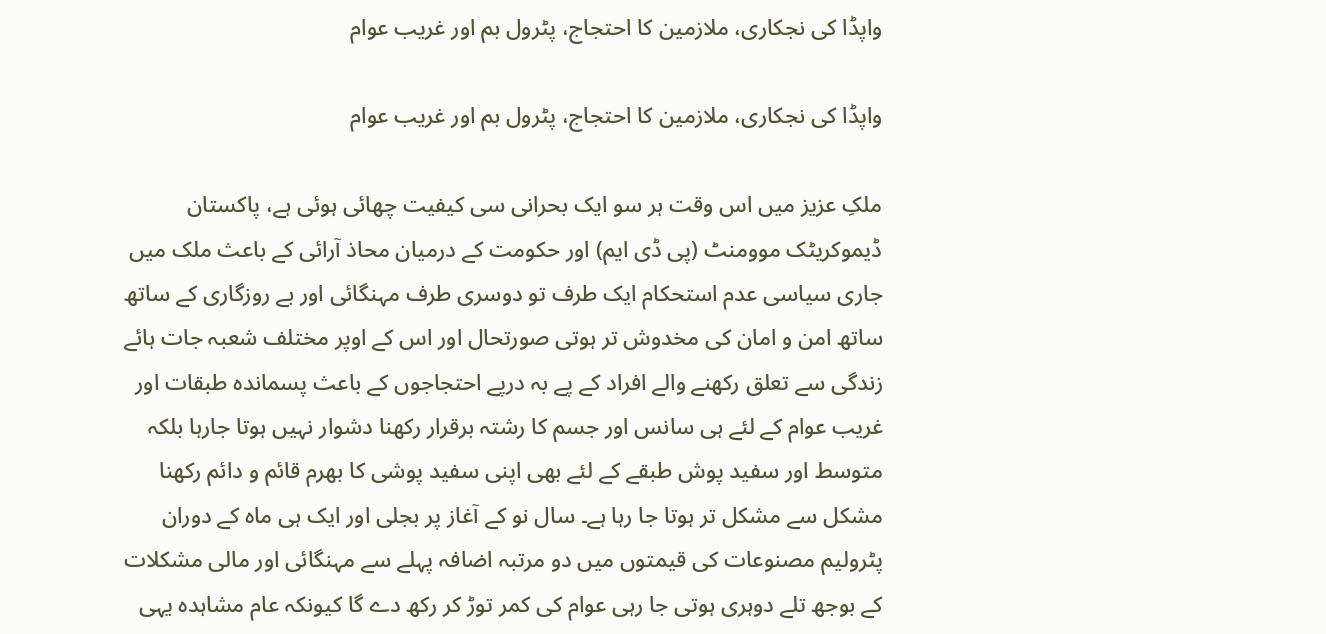واپڈا کی نجکاری، ملازمین کا احتجاج، پٹرول بم اور غریب عوام

واپڈا کی نجکاری، ملازمین کا احتجاج، پٹرول بم اور غریب عوام

ملکِ عزیز میں اس وقت ہر سو ایک بحرانی سی کیفیت چھائی ہوئی ہے، پاکستان ڈیموکریٹک موومنٹ (پی ڈی ایم) اور حکومت کے درمیان محاذ آرائی کے باعث ملک میں جاری سیاسی عدم استحکام ایک طرف تو دوسری طرف مہنگائی اور بے روزگاری کے ساتھ ساتھ امن و امان کی مخدوش تر ہوتی صورتحال اور اس کے اوپر مختلف شعبہ جات ہائے زندگی سے تعلق رکھنے والے افراد کے پے بہ درپے احتجاجوں کے باعث پسماندہ طبقات اور غریب عوام کے لئے ہی سانس اور جسم کا رشتہ برقرار رکھنا دشوار نہیں ہوتا جارہا بلکہ متوسط اور سفید پوش طبقے کے لئے بھی اپنی سفید پوشی کا بھرم قائم و دائم رکھنا مشکل سے مشکل تر ہوتا جا رہا ہے۔ سال نو کے آغاز پر بجلی اور ایک ہی ماہ کے دوران پٹرولیم مصنوعات کی قیمتوں میں دو مرتبہ اضافہ پہلے سے مہنگائی اور مالی مشکلات کے بوجھ تلے دوہری ہوتی جا رہی عوام کی کمر توڑ کر رکھ دے گا کیونکہ عام مشاہدہ یہی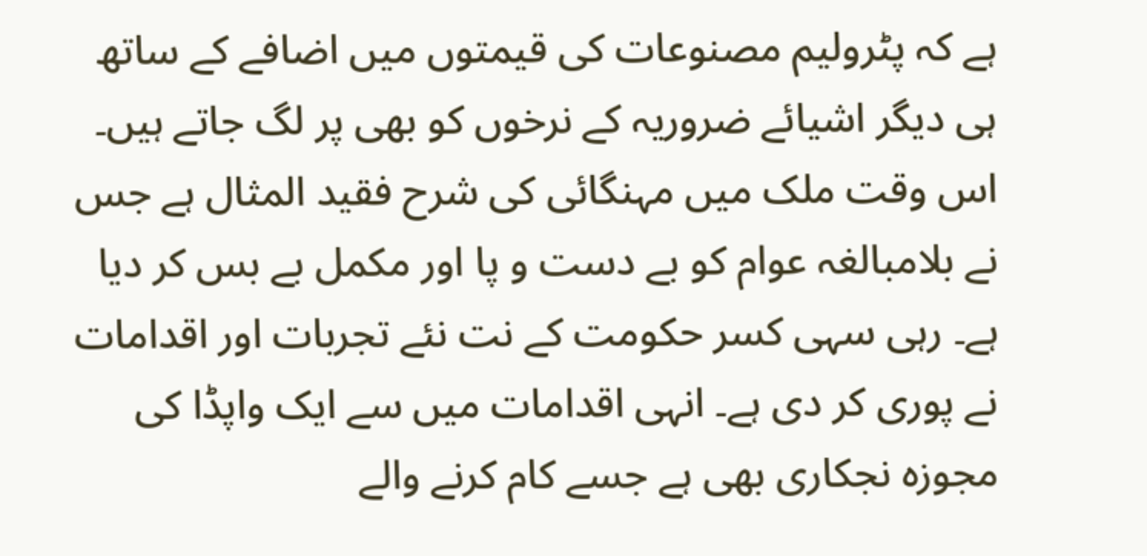ہے کہ پٹرولیم مصنوعات کی قیمتوں میں اضافے کے ساتھ ہی دیگر اشیائے ضروریہ کے نرخوں کو بھی پر لگ جاتے ہیں۔ اس وقت ملک میں مہنگائی کی شرح فقید المثال ہے جس نے بلامبالغہ عوام کو بے دست و پا اور مکمل بے بس کر دیا ہے۔ رہی سہی کسر حکومت کے نت نئے تجربات اور اقدامات نے پوری کر دی ہے۔ انہی اقدامات میں سے ایک واپڈا کی مجوزہ نجکاری بھی ہے جسے کام کرنے والے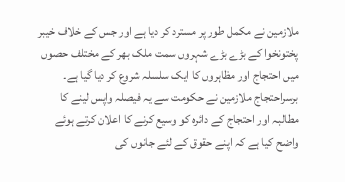ملازمین نے مکمل طور پر مسترد کر دیا ہے اور جس کے خلاف خیبر پختونخوا کے بڑے بڑے شہروں سمت ملک بھر کے مختلف حصوں میں احتجاج اور مظاہروں کا ایک سلسلہ شروع کر دیا گیا ہے۔ برسراحتجاج ملازمین نے حکومت سے یہ فیصلہ واپس لینے کا مطالبہ اور احتجاج کے دائرہ کو وسیع کرنے کا اعلان کرتے ہوئے واضح کیا ہے کہ اپنے حقوق کے لئے جانوں کی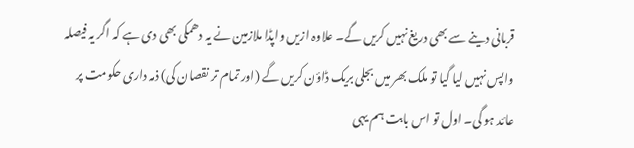قربانی دینے سے بھی دریغ نہیں کریں گے۔ علاوہ ازیں واپڈا ملازمین نے یہ دھمکی بھی دی ہے کہ اگر یہ فیصلہ واپس نہیں لیا گیا تو ملک بھر میں بجلی بریک ڈاؤن کریں گے (اور تمام تر نقصان کی) ذمہ داری حکومت پر عائد ہو گی۔ اول تو اس بابت ہم یہی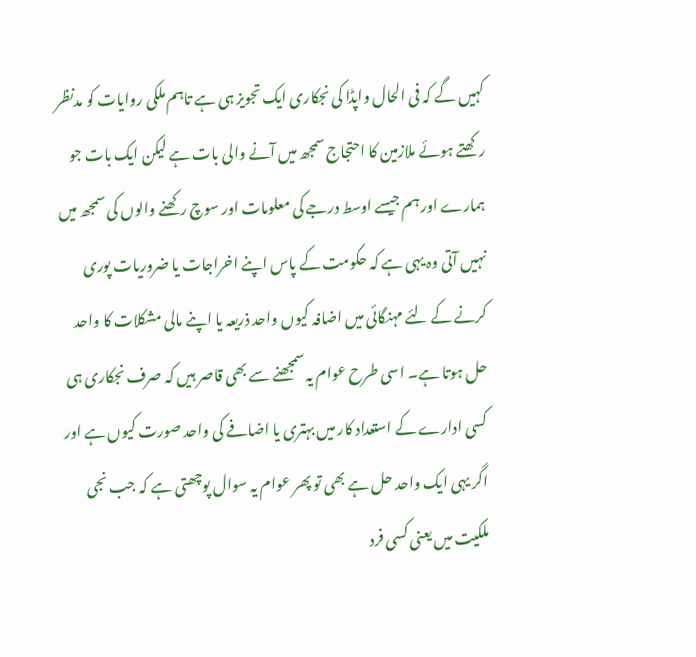کہیں گے کہ فی الحال واپڈا کی نجکاری ایک تجویز ہی ہے تاہم ملکی روایات کو مدنظر رکھتے ہوئے ملازمین کا احتجاج سمجھ میں آنے والی بات ہے لیکن ایک بات جو ہمارے اور ہم جیسے اوسط درجے کی معلومات اور سوچ رکھنے والوں کی سمجھ میں نہیں آتی وہ یہی ہے کہ حکومت کے پاس اپنے اخراجات یا ضروریات پوری کرنے کے لئے مہنگائی میں اضافہ کیوں واحد ذریعہ یا اپنے مالی مشکلات کا واحد حل ہوتا ہے۔ اسی طرح عوام یہ سمجھنے سے بھی قاصر ہیں کہ صرف نجکاری ہی کسی ادارے کے استعداد کار میں بہتری یا اضافے کی واحد صورت کیوں ہے اور اگر یہی ایک واحد حل ہے بھی تو پھر عوام یہ سوال پوچھتی ہے کہ جب نجی ملکیت میں یعنی کسی فرد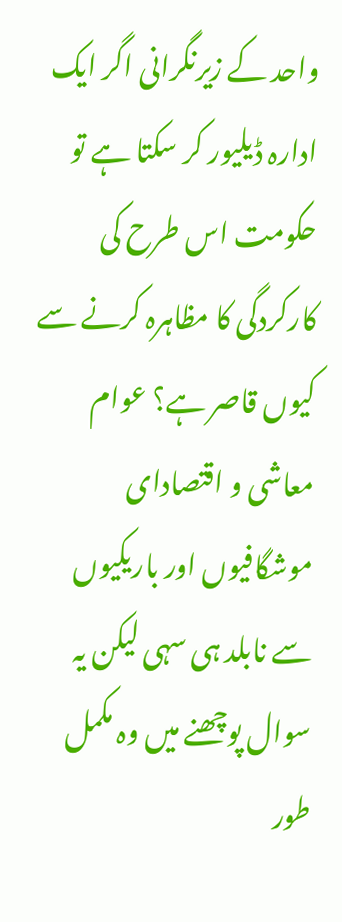واحد کے زیرنگرانی اگر ایک ادارہ ڈیلیور کر سکتا ہے تو حکومت اس طرح کی کارکردگی کا مظاہرہ کرنے سے کیوں قاصر ہے؟ عوام معاشی و اقتصادای موشگافیوں اور باریکیوں سے نابلد ہی سہی لیکن یہ سوال پوچھنے میں وہ مکمل طور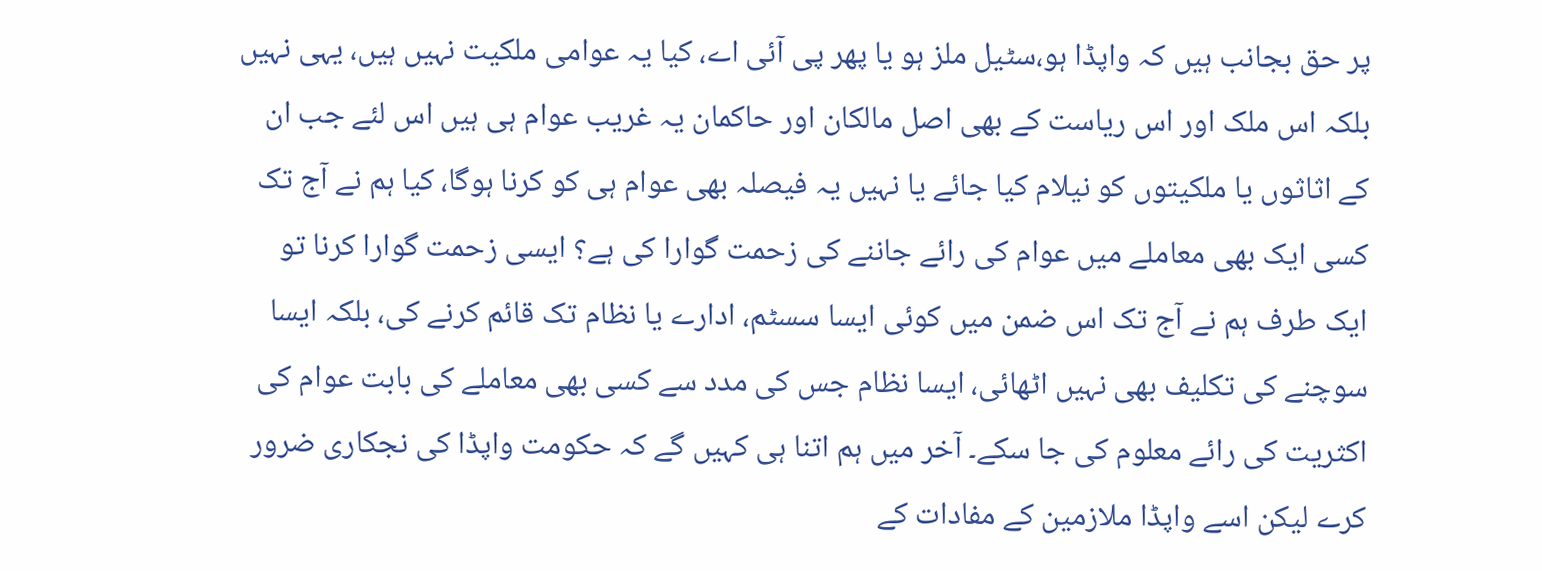پر حق بجانب ہیں کہ واپڈا ہو،سٹیل ملز ہو یا پھر پی آئی اے، کیا یہ عوامی ملکیت نہیں ہیں، یہی نہیں بلکہ اس ملک اور اس ریاست کے بھی اصل مالکان اور حاکمان یہ غریب عوام ہی ہیں اس لئے جب ان کے اثاثوں یا ملکیتوں کو نیلام کیا جائے یا نہیں یہ فیصلہ بھی عوام ہی کو کرنا ہوگا، کیا ہم نے آج تک کسی ایک بھی معاملے میں عوام کی رائے جاننے کی زحمت گوارا کی ہے؟ ایسی زحمت گوارا کرنا تو ایک طرف ہم نے آج تک اس ضمن میں کوئی ایسا سسٹم، ادارے یا نظام تک قائم کرنے کی، بلکہ ایسا سوچنے کی تکلیف بھی نہیں اٹھائی، ایسا نظام جس کی مدد سے کسی بھی معاملے کی بابت عوام کی اکثریت کی رائے معلوم کی جا سکے۔ آخر میں ہم اتنا ہی کہیں گے کہ حکومت واپڈا کی نجکاری ضرور کرے لیکن اسے واپڈا ملازمین کے مفادات کے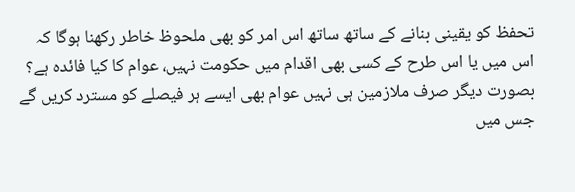تحفظ کو یقینی بنانے کے ساتھ ساتھ اس امر کو بھی ملحوظ خاطر رکھنا ہوگا کہ اس میں یا اس طرح کے کسی بھی اقدام میں حکومت نہیں، عوام کا کیا فائدہ ہے؟ بصورت دیگر صرف ملازمین ہی نہیں عوام بھی ایسے ہر فیصلے کو مسترد کریں گے جس میں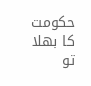حکومت کا بھلا تو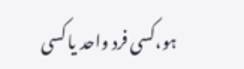ہو،کسی فرد واحد یا کسی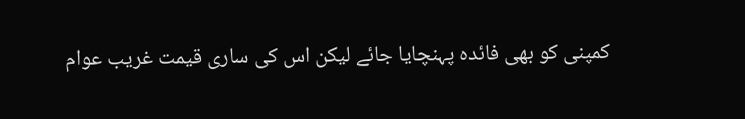کمپنی کو بھی فائدہ پہنچایا جائے لیکن اس کی ساری قیمت غریب عوام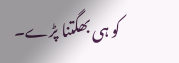کو ہی بھگتنا پڑے۔